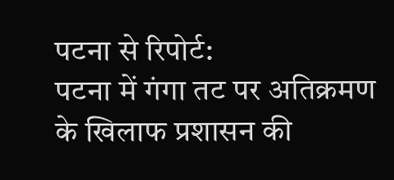पटना से रिपोर्ट:
पटना में गंगा तट पर अतिक्रमण के खिलाफ प्रशासन की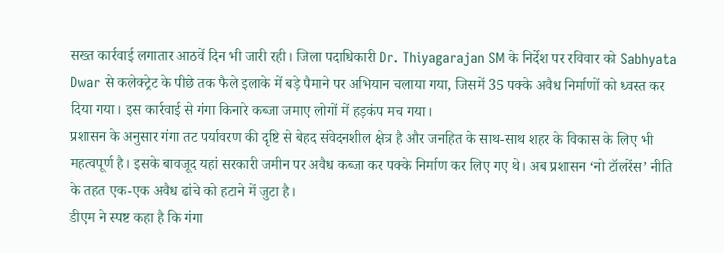सख्त कार्रवाई लगातार आठवें दिन भी जारी रही। जिला पदाधिकारी Dr. Thiyagarajan SM के निर्देश पर रविवार को Sabhyata Dwar से कलेक्ट्रेट के पीछे तक फैले इलाके में बड़े पैमाने पर अभियान चलाया गया, जिसमें 35 पक्के अवैध निर्माणों को ध्वस्त कर दिया गया। इस कार्रवाई से गंगा किनारे कब्जा जमाए लोगों में हड़कंप मच गया।
प्रशासन के अनुसार गंगा तट पर्यावरण की दृष्टि से बेहद संवेदनशील क्षेत्र है और जनहित के साथ-साथ शहर के विकास के लिए भी महत्वपूर्ण है। इसके बावजूद यहां सरकारी जमीन पर अवैध कब्जा कर पक्के निर्माण कर लिए गए थे। अब प्रशासन ‘नो टॉलरेंस’ नीति के तहत एक-एक अवैध ढांचे को हटाने में जुटा है।
डीएम ने स्पष्ट कहा है कि गंगा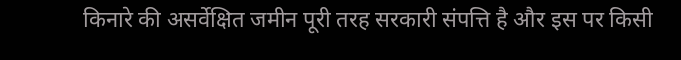किनारे की असर्वेक्षित जमीन पूरी तरह सरकारी संपत्ति है और इस पर किसी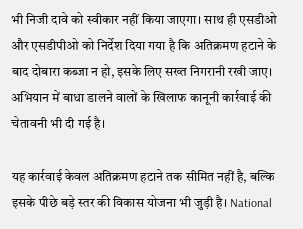भी निजी दावे को स्वीकार नहीं किया जाएगा। साथ ही एसडीओ और एसडीपीओ को निर्देश दिया गया है कि अतिक्रमण हटाने के बाद दोबारा कब्जा न हो, इसके लिए सख्त निगरानी रखी जाए। अभियान में बाधा डालने वालों के खिलाफ कानूनी कार्रवाई की चेतावनी भी दी गई है।

यह कार्रवाई केवल अतिक्रमण हटाने तक सीमित नहीं है, बल्कि इसके पीछे बड़े स्तर की विकास योजना भी जुड़ी है। National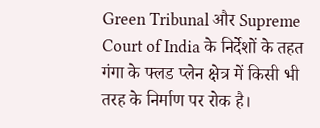Green Tribunal और Supreme Court of India के निर्देशों के तहत गंगा के फ्लड प्लेन क्षेत्र में किसी भी तरह के निर्माण पर रोक है।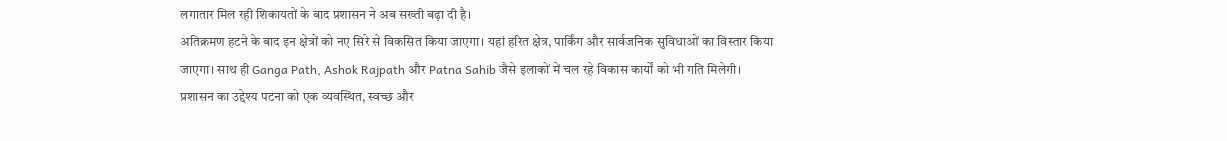लगातार मिल रही शिकायतों के बाद प्रशासन ने अब सख्ती बढ़ा दी है।
अतिक्रमण हटने के बाद इन क्षेत्रों को नए सिरे से विकसित किया जाएगा। यहां हरित क्षेत्र, पार्किंग और सार्वजनिक सुविधाओं का विस्तार किया जाएगा। साथ ही Ganga Path, Ashok Rajpath और Patna Sahib जैसे इलाकों में चल रहे विकास कार्यों को भी गति मिलेगी।
प्रशासन का उद्देश्य पटना को एक व्यवस्थित, स्वच्छ और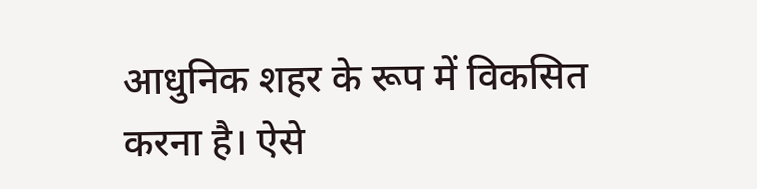आधुनिक शहर के रूप में विकसित करना है। ऐसे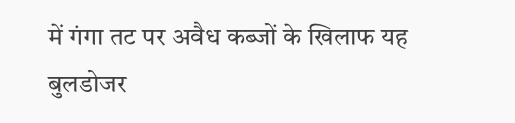में गंगा तट पर अवैध कब्जों के खिलाफ यह बुलडोजर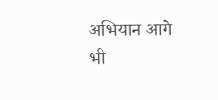अभियान आगे भी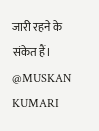जारी रहने के संकेत हैं।
@MUSKAN KUMARI